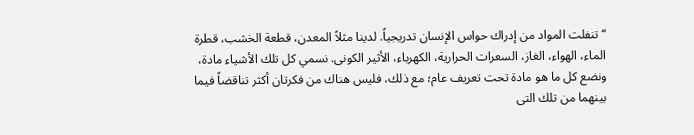“تنفلت المواد من إدراك حواس الإنسان تدريجياً. لدينا مثلاً المعدن، قطعة الخشب، قطرة الماء، الهواء، الغاز، السعرات الحرارية، الكهرباء، الأثير الكونى. نسمي كل تلك الأشياء مادة، ونضع كل ما هو مادة تحت تعريف عام؛ مع ذلك، فليس هناك من فكرتان أكثر تناقضاً فيما بينهما من تلك التى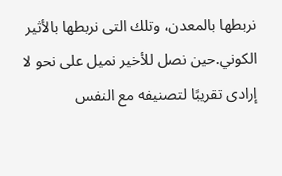نربطها بالمعدن، وتلك التى نربطها بالأثير الكوني.حين نصل للأخير نميل على نحو لا إرادى تقريبًا لتصنيفه مع النفس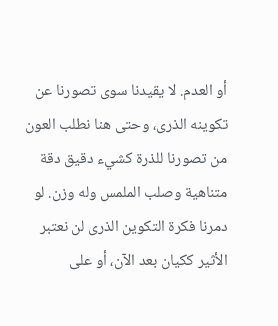أو العدم. لا يقيدنا سوى تصورنا عن تكوينه الذرى، وحتى هنا نطلب العون من تصورنا للذرة كشيء دقيق دقة متناهية وصلب الملمس وله وزن. لو دمرنا فكرة التكوين الذرى لن نعتبر الأثير ككيان بعد الآن، أو على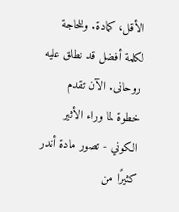الأقل، كمادة. وللحاجة لكلمة أفضل قد نطلق عليه روحانى. الآن تقدم خطوة لما وراء الأثير الكوني - تصور مادة أندر كثيرًا من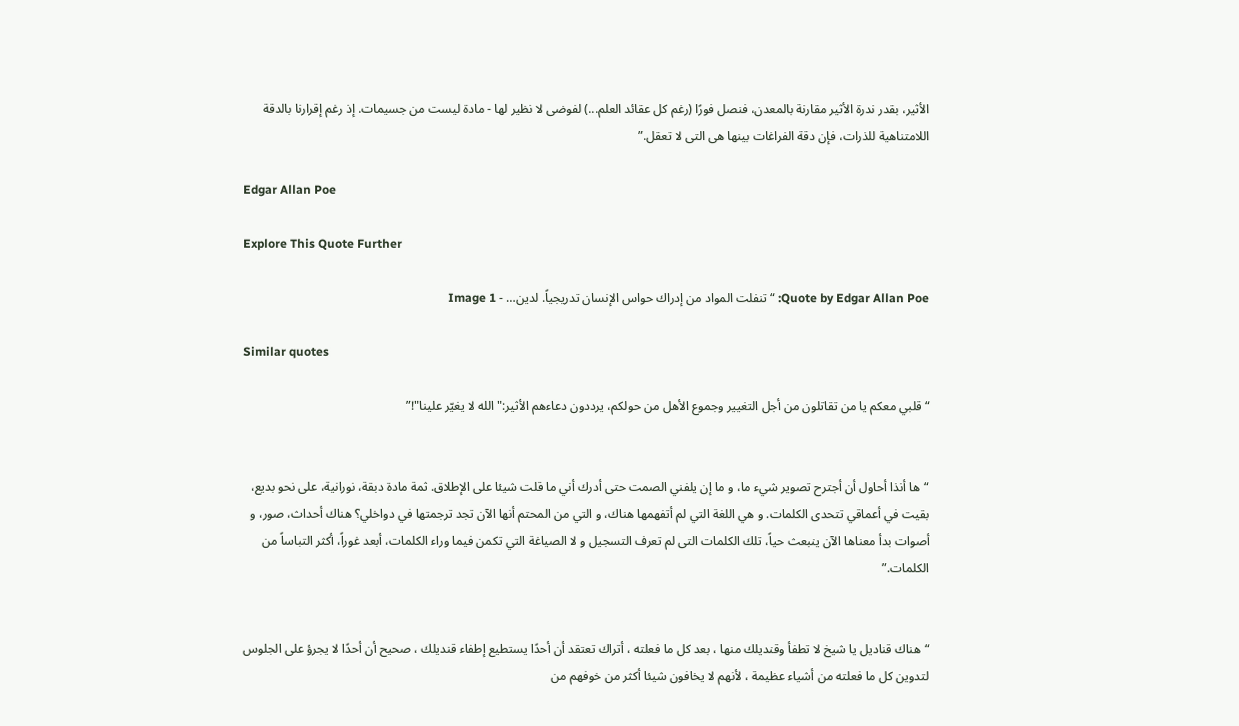الأثير، بقدر ندرة الأثير مقارنة بالمعدن، فنصل فورًا (رغم كل عقائد العلم...) لفوضى لا نظير لها - مادة ليست من جسيمات. إذ رغم إقرارنا بالدقة اللامتناهية للذرات، فإن دقة الفراغات بينها هى التى لا تعقل.”

Edgar Allan Poe

Explore This Quote Further

Quote by Edgar Allan Poe: “تنفلت المواد من إدراك حواس الإنسان تدريجياً. لدين… - Image 1

Similar quotes

“قلبي معكم يا من تقاتلون من أجل التغيير وجموع الأهل من حولكم، يرددون دعاءهم الأثير:"الله لا يغيّر علينا"!”


“ها أنذا أحاول أن أجترح تصوير شيء ما، و ما إن يلفني الصمت حتى أدرك أني ما قلت شيئا على الإطلاق. ثمة مادة دبقة، نورانية، على نحو بديع، بقيت في أعماقي تتحدى الكلمات. و هي اللغة التي لم أتفهمها هناك، و التي من المحتم أنها الآن تجد ترجمتها في دواخلي؟ هناك أحداث، صور، و أصوات بدأ معناها الآن ينبعث حياً، تلك الكلمات التى لم تعرف التسجيل و لا الصياغة التي تكمن فيما وراء الكلمات، أبعد غوراً، أكثر التباساً من الكلمات.”


“هناك قناديل يا شيخ لا تطفأ وقنديلك منها ، بعد كل ما فعلته ، أتراك تعتقد أن أحدًا يستطيع إطفاء قنديلك ، صحيح أن أحدًا لا يجرؤ على الجلوس لتدوين كل ما فعلته من أشياء عظيمة ، لأنهم لا يخافون شيئا أكثر من خوفهم من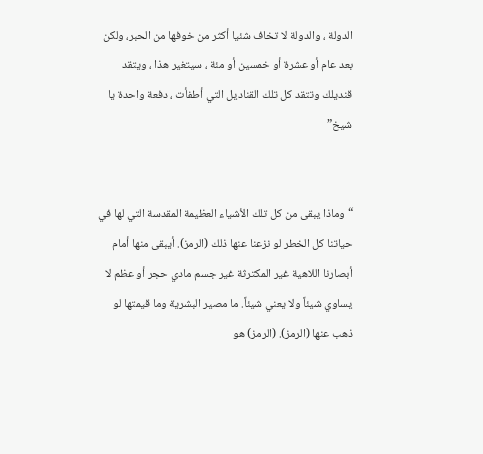الدولة ، والدولة لا تخاف شئيا أكثر من خوفها من الحبر، ولكن بعد عام أو عشرة أو خمسين أو مئة ، سيتغير هذا ، ويتقد قنديلك وتتقد كل تلك القناديل التي أطفأت ، دفعة واحدة يا شيخ”


“وماذا يبقى من كل تلك الأشياء العظيمة المقدسة التي لها في حياتنا كل الخطر لو نزعنا عنها ذلك (الرمز). أيبقى منها أمام أبصارنا اللاهية غير المكترثة غير جسم مادي حجر أو عظم لا يساوي شيئاً ولا يعني شيئاً. ما مصير البشرية وما قيمتها لو ذهب عنها (الرمز). (الرمز) هو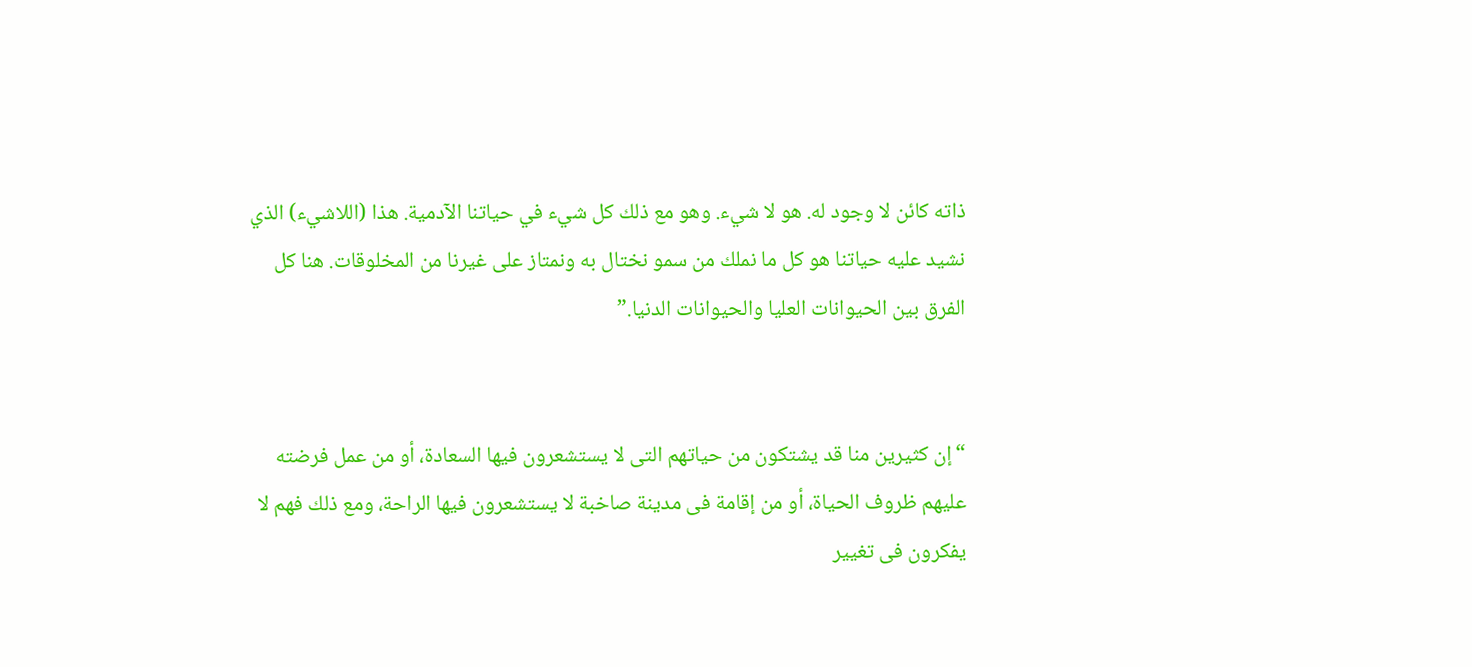ذاته كائن لا وجود له. هو لا شيء. وهو مع ذلك كل شيء في حياتنا الآدمية. هذا (اللاشيء) الذي نشيد عليه حياتنا هو كل ما نملك من سمو نختال به ونمتاز على غيرنا من المخلوقات. هنا كل الفرق بين الحيوانات العليا والحيوانات الدنيا.”


“إن كثيرين منا قد يشتكون من حياتهم التى لا يستشعرون فيها السعادة، أو من عمل فرضته عليهم ظروف الحياة، أو من إقامة فى مدينة صاخبة لا يستشعرون فيها الراحة، ومع ذلك فهم لا يفكرون فى تغيير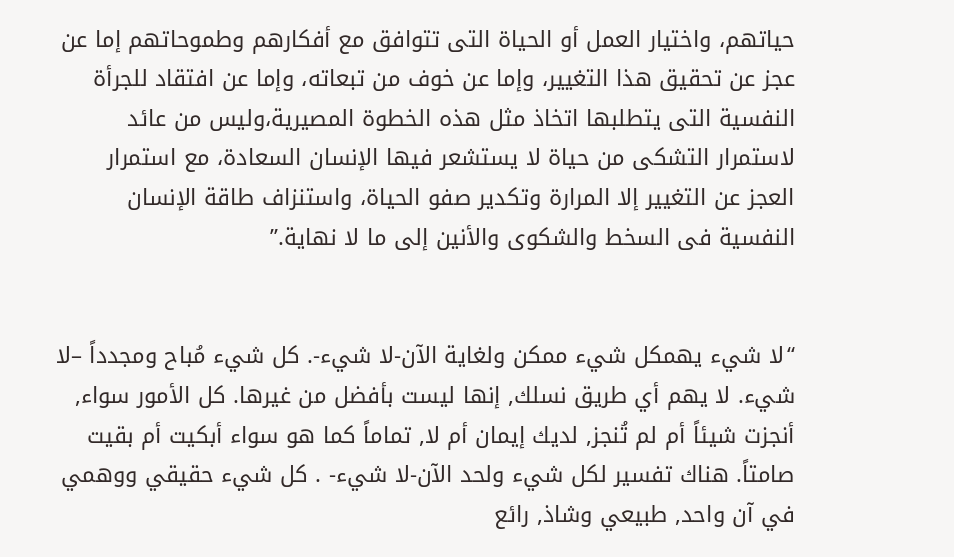حياتهم، واختيار العمل أو الحياة التى تتوافق مع أفكارهم وطموحاتهم إما عن عجز عن تحقيق هذا التغيير، وإما عن خوف من تبعاته، وإما عن افتقاد للجرأة النفسية التى يتطلبها اتخاذ مثل هذه الخطوة المصيرية،وليس من عائد لاستمرار التشكى من حياة لا يستشعر فيها الإنسان السعادة، مع استمرار العجز عن التغيير إلا المرارة وتكدير صفو الحياة، واستنزاف طاقة الإنسان النفسية فى السخط والشكوى والأنين إلى ما لا نهاية.”


“لا شيء يهمكل شيء ممكن ولغاية الآن-لا شيء-. كل شيء مُباح ومجدداً –لا شيء. لا يهم أي طريق نسلك, إنها ليست بأفضل من غيرها. كل الأمور سواء, أنجزت شيئاً أم لم تُنجز, لديك إيمان أم لا, تماماً كما هو سواء أبكيت أم بقيت صامتاً. هناك تفسير لكل شيء ولحد الآن-لا شيء- . كل شيء حقيقي ووهمي في آن واحد, طبيعي وشاذ, رائع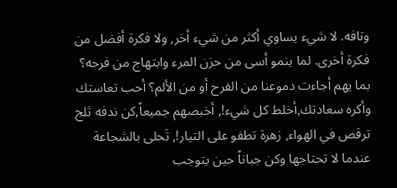وتافه. لا شيء يساوي أكثر من شيء أخر, ولا فكرة أفضل من فكرة أخرى. لما ينمو أسى من حزن المرء وابتهاج من فرحه؟ بما يهم أجاءت دموعنا من الفرح أو من الألم؟ أحب تعاستك وأكره سعادتك,أخلط كل شيء!, أخبصهم جميعاً,كن ندفه ثلج ترقص في الهواء, زهرة تطفو على التيار!, تَحلى بالشجاعة عندما لا تحتاجها وكن جباناً حين يتوجب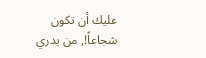عليك أن تكون شجاعاً!, من يدري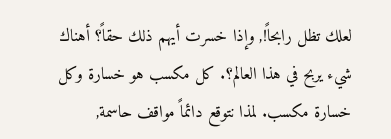لعلك تظل رابحاً!, وإذا خسرت أيهم ذلك حقاً؟ أهناك شيء يربح في هذا العالم؟. كل مكسب هو خسارة وكل خسارة مكسب. لمذا نتوقع دائماً مواقف حاسمة,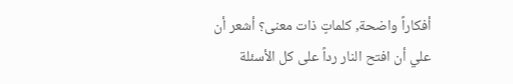أفكاراً واضحة, كلماتٍ ذات معنى؟ أشعر أن علي أن افتح النار رداً على كل الأسئلة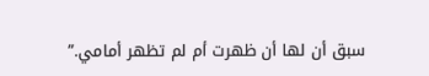سبق أن لها أن ظهرت أم لم تظهر أمامي.”